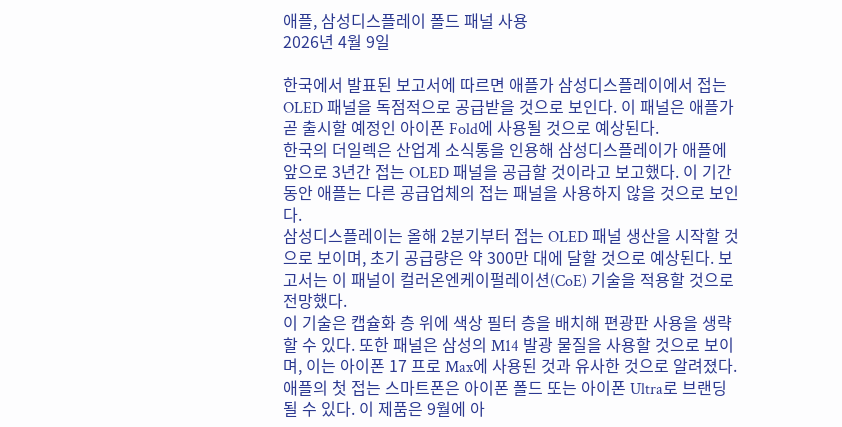애플, 삼성디스플레이 폴드 패널 사용
2026년 4월 9일

한국에서 발표된 보고서에 따르면 애플가 삼성디스플레이에서 접는 OLED 패널을 독점적으로 공급받을 것으로 보인다. 이 패널은 애플가 곧 출시할 예정인 아이폰 Fold에 사용될 것으로 예상된다.
한국의 더일렉은 산업계 소식통을 인용해 삼성디스플레이가 애플에 앞으로 3년간 접는 OLED 패널을 공급할 것이라고 보고했다. 이 기간 동안 애플는 다른 공급업체의 접는 패널을 사용하지 않을 것으로 보인다.
삼성디스플레이는 올해 2분기부터 접는 OLED 패널 생산을 시작할 것으로 보이며, 초기 공급량은 약 300만 대에 달할 것으로 예상된다. 보고서는 이 패널이 컬러온엔케이펄레이션(CoE) 기술을 적용할 것으로 전망했다.
이 기술은 캡슐화 층 위에 색상 필터 층을 배치해 편광판 사용을 생략할 수 있다. 또한 패널은 삼성의 M14 발광 물질을 사용할 것으로 보이며, 이는 아이폰 17 프로 Max에 사용된 것과 유사한 것으로 알려졌다.
애플의 첫 접는 스마트폰은 아이폰 폴드 또는 아이폰 Ultra로 브랜딩될 수 있다. 이 제품은 9월에 아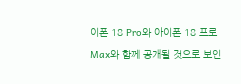이폰 18 Pro와 아이폰 18 프로 Max와 함께 공개될 것으로 보인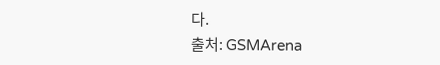다.
출처: GSMArena